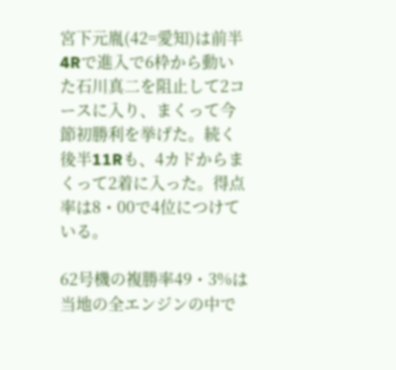宮下元胤(42=愛知)は前半4Rで進入で6枠から動いた石川真二を阻止して2コースに入り、まくって今節初勝利を挙げた。続く後半11Rも、4カドからまくって2着に入った。得点率は8・00で4位につけている。

62号機の複勝率49・3%は当地の全エンジンの中で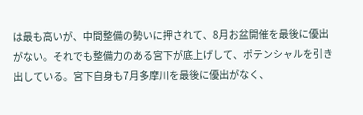は最も高いが、中間整備の勢いに押されて、8月お盆開催を最後に優出がない。それでも整備力のある宮下が底上げして、ポテンシャルを引き出している。宮下自身も7月多摩川を最後に優出がなく、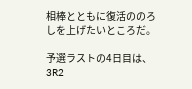相棒とともに復活ののろしを上げたいところだ。

予選ラストの4日目は、3R2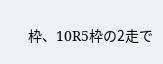枠、10R5枠の2走で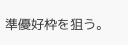準優好枠を狙う。